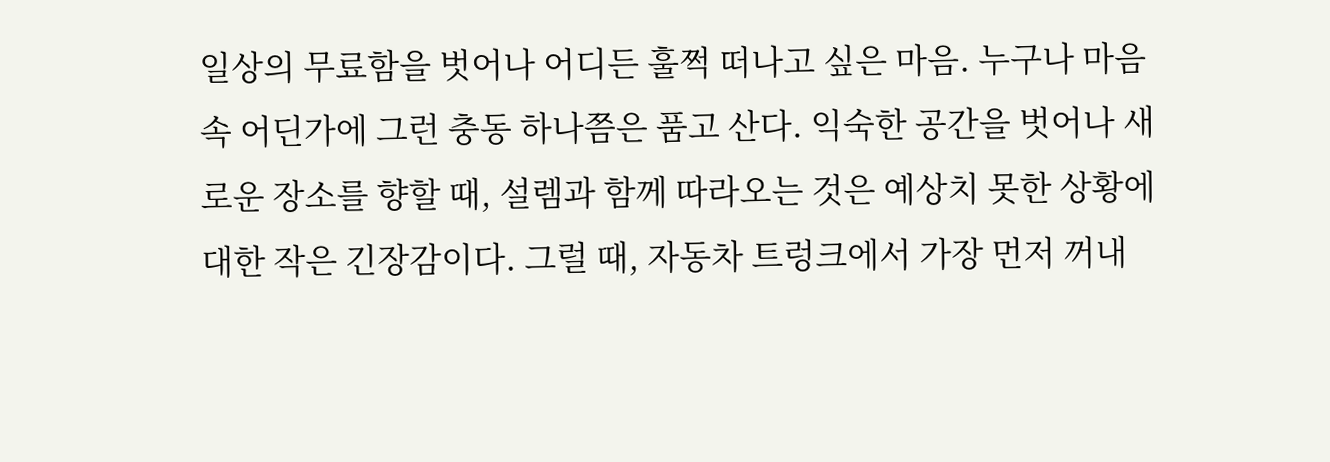일상의 무료함을 벗어나 어디든 훌쩍 떠나고 싶은 마음. 누구나 마음속 어딘가에 그런 충동 하나쯤은 품고 산다. 익숙한 공간을 벗어나 새로운 장소를 향할 때, 설렘과 함께 따라오는 것은 예상치 못한 상황에 대한 작은 긴장감이다. 그럴 때, 자동차 트렁크에서 가장 먼저 꺼내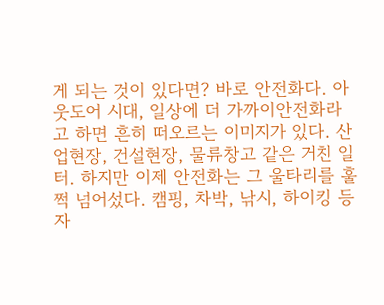게 되는 것이 있다면? 바로 안전화다. 아웃도어 시대, 일상에 더 가까이안전화라고 하면 흔히 떠오르는 이미지가 있다. 산업현장, 건설현장, 물류창고 같은 거친 일터. 하지만 이제 안전화는 그 울타리를 훌쩍 넘어섰다. 캠핑, 차박, 낚시, 하이킹 등 자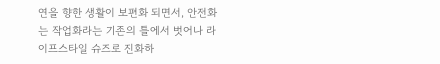연을 향한 생활이 보편화 되면서, 안전화는 작업화라는 기존의 틀에서 벗어나 라이프스타일 슈즈로 진화하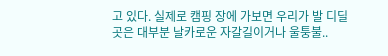고 있다. 실제로 캠핑 장에 가보면 우리가 발 디딜 곳은 대부분 날카로운 자갈길이거나 울퉁불..